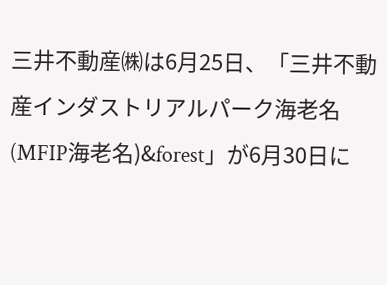三井不動産㈱は6月25日、「三井不動産インダストリアルパーク海老名(MFIP海老名)&forest」が6月30日に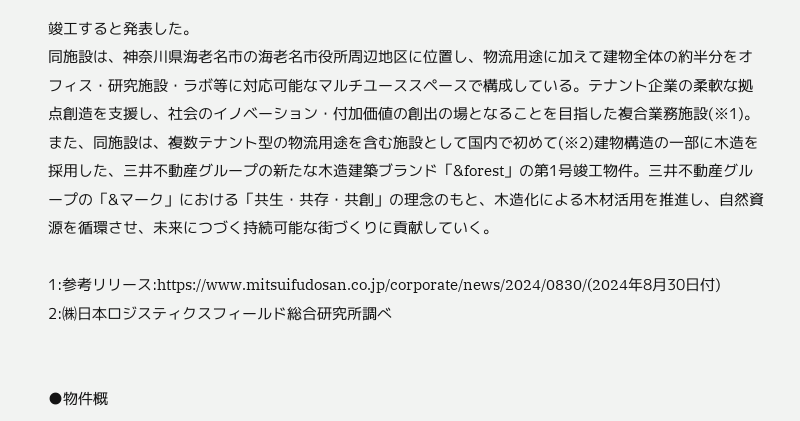竣工すると発表した。
同施設は、神奈川県海老名市の海老名市役所周辺地区に位置し、物流用途に加えて建物全体の約半分をオフィス・研究施設・ラボ等に対応可能なマルチユーススペースで構成している。テナント企業の柔軟な拠点創造を支援し、社会のイノベーション・付加価値の創出の場となることを目指した複合業務施設(※1)。
また、同施設は、複数テナント型の物流用途を含む施設として国内で初めて(※2)建物構造の一部に木造を採用した、三井不動産グループの新たな木造建築ブランド「&forest」の第1号竣工物件。三井不動産グループの「&マーク」における「共生・共存・共創」の理念のもと、木造化による木材活用を推進し、自然資源を循環させ、未来につづく持続可能な街づくりに貢献していく。

1:参考リリース:https://www.mitsuifudosan.co.jp/corporate/news/2024/0830/(2024年8月30日付)
2:㈱日本ロジスティクスフィールド総合研究所調べ


●物件概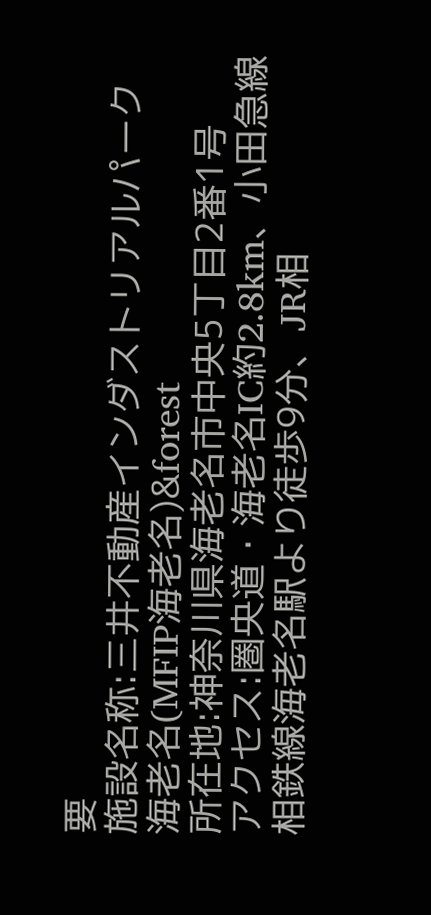要
施設名称:三井不動産インダストリアルパーク海老名(MFIP海老名)&forest
所在地:神奈川県海老名市中央5丁目2番1号
アクセス:圏央道・海老名IC約2.8km、小田急線相鉄線海老名駅より徒歩9分、JR相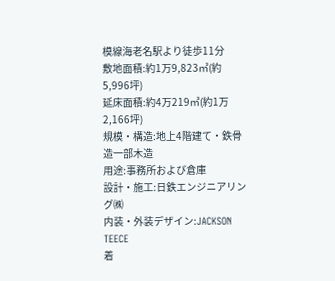模線海老名駅より徒歩11分
敷地面積:約1万9,823㎡(約5,996坪)
延床面積:約4万219㎡(約1万2,166坪)
規模・構造:地上4階建て・鉄骨造一部木造
用途:事務所および倉庫
設計・施工:日鉄エンジニアリング㈱
内装・外装デザイン:JACKSON TEECE
着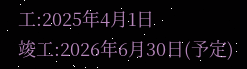工:2025年4月1日
竣工:2026年6月30日(予定)